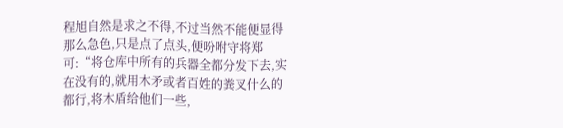程旭自然是求之不得,不过当然不能便显得那么急色,只是点了点头,便吩咐守将郑可:“将仓库中所有的兵器全都分发下去,实在没有的,就用木矛或者百姓的粪叉什么的都行,将木盾给他们一些,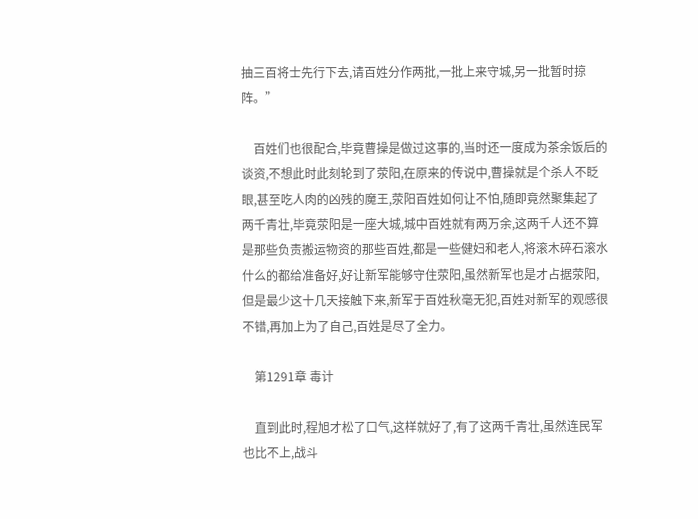抽三百将士先行下去,请百姓分作两批,一批上来守城,另一批暂时掠阵。”

    百姓们也很配合,毕竟曹操是做过这事的,当时还一度成为茶余饭后的谈资,不想此时此刻轮到了荥阳,在原来的传说中,曹操就是个杀人不眨眼,甚至吃人肉的凶残的魔王,荥阳百姓如何让不怕,随即竟然聚集起了两千青壮,毕竟荥阳是一座大城,城中百姓就有两万余,这两千人还不算是那些负责搬运物资的那些百姓,都是一些健妇和老人,将滚木碎石滚水什么的都给准备好,好让新军能够守住荥阳,虽然新军也是才占据荥阳,但是最少这十几天接触下来,新军于百姓秋毫无犯,百姓对新军的观感很不错,再加上为了自己,百姓是尽了全力。

    第1291章 毒计

    直到此时,程旭才松了口气,这样就好了,有了这两千青壮,虽然连民军也比不上,战斗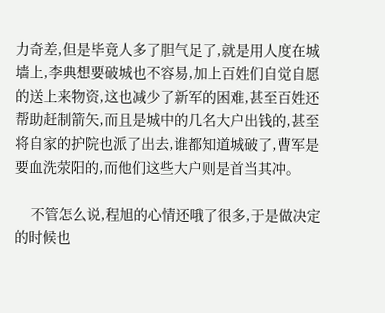力奇差,但是毕竟人多了胆气足了,就是用人度在城墙上,李典想要破城也不容易,加上百姓们自觉自愿的送上来物资,这也减少了新军的困难,甚至百姓还帮助赶制箭矢,而且是城中的几名大户出钱的,甚至将自家的护院也派了出去,谁都知道城破了,曹军是要血洗荥阳的,而他们这些大户则是首当其冲。

    不管怎么说,程旭的心情还哦了很多,于是做决定的时候也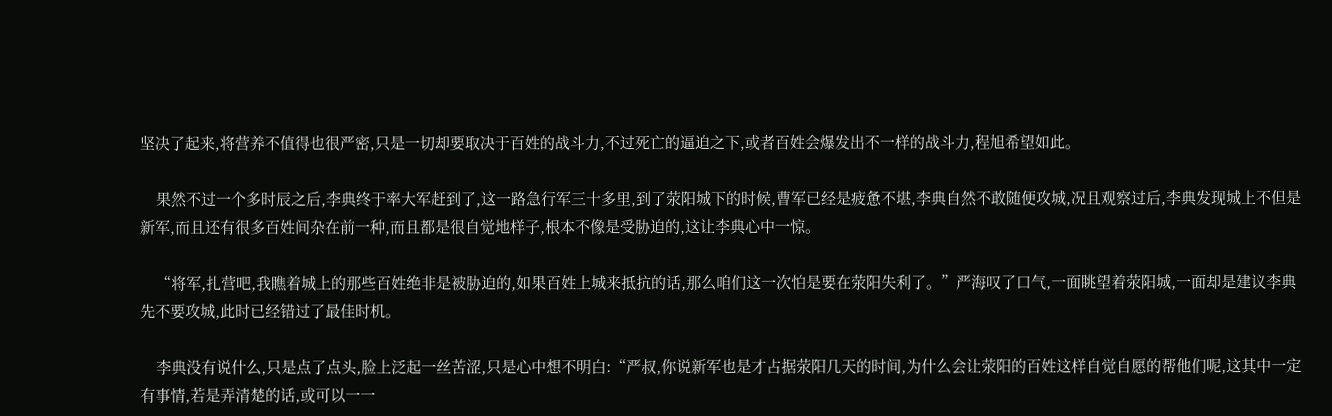坚决了起来,将营养不值得也很严密,只是一切却要取决于百姓的战斗力,不过死亡的逼迫之下,或者百姓会爆发出不一样的战斗力,程旭希望如此。

    果然不过一个多时辰之后,李典终于率大军赶到了,这一路急行军三十多里,到了荥阳城下的时候,曹军已经是疲惫不堪,李典自然不敢随便攻城,况且观察过后,李典发现城上不但是新军,而且还有很多百姓间杂在前一种,而且都是很自觉地样子,根本不像是受胁迫的,这让李典心中一惊。

    “将军,扎营吧,我瞧着城上的那些百姓绝非是被胁迫的,如果百姓上城来抵抗的话,那么咱们这一次怕是要在荥阳失利了。”严海叹了口气,一面眺望着荥阳城,一面却是建议李典先不要攻城,此时已经错过了最佳时机。

    李典没有说什么,只是点了点头,脸上泛起一丝苦涩,只是心中想不明白:“严叔,你说新军也是才占据荥阳几天的时间,为什么会让荥阳的百姓这样自觉自愿的帮他们呢,这其中一定有事情,若是弄清楚的话,或可以一一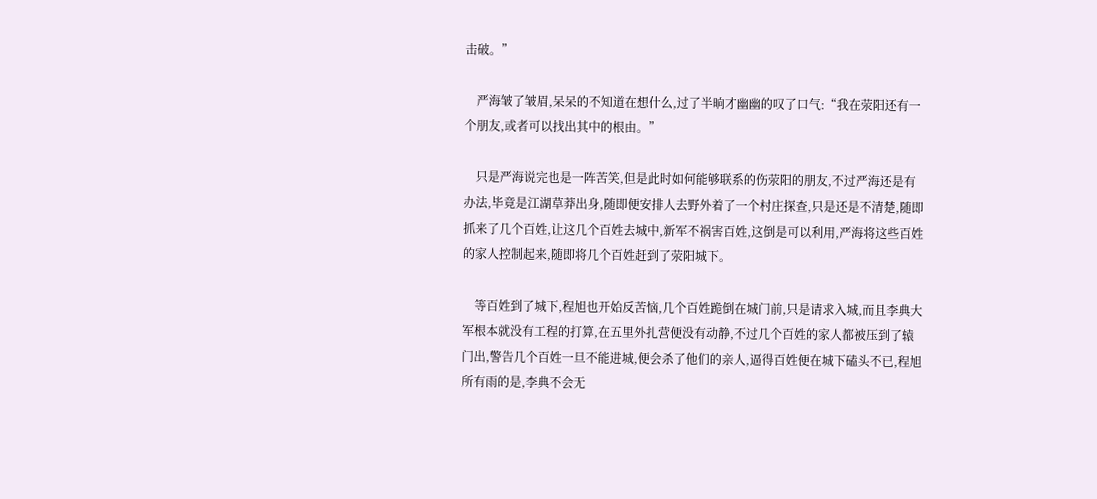击破。”

    严海皱了皱眉,呆呆的不知道在想什么,过了半晌才幽幽的叹了口气:“我在荥阳还有一个朋友,或者可以找出其中的根由。”

    只是严海说完也是一阵苦笑,但是此时如何能够联系的伤荥阳的朋友,不过严海还是有办法,毕竟是江湖草莽出身,随即便安排人去野外着了一个村庄探查,只是还是不清楚,随即抓来了几个百姓,让这几个百姓去城中,新军不祸害百姓,这倒是可以利用,严海将这些百姓的家人控制起来,随即将几个百姓赶到了荥阳城下。

    等百姓到了城下,程旭也开始反苦恼,几个百姓跪倒在城门前,只是请求入城,而且李典大军根本就没有工程的打算,在五里外扎营便没有动静,不过几个百姓的家人都被压到了辕门出,警告几个百姓一旦不能进城,便会杀了他们的亲人,逼得百姓便在城下磕头不已,程旭所有雨的是,李典不会无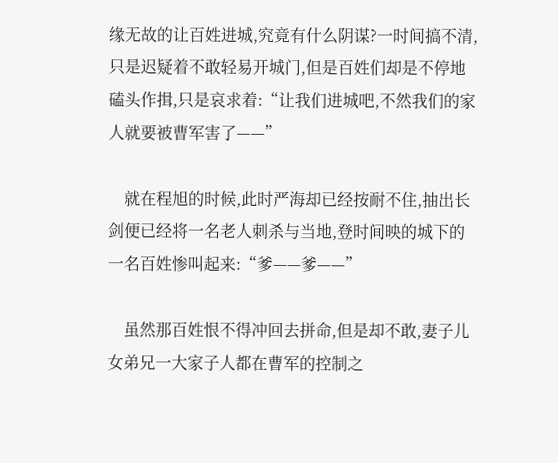缘无故的让百姓进城,究竟有什么阴谋?一时间搞不清,只是迟疑着不敢轻易开城门,但是百姓们却是不停地磕头作揖,只是哀求着:“让我们进城吧,不然我们的家人就要被曹军害了——”

    就在程旭的时候,此时严海却已经按耐不住,抽出长剑便已经将一名老人刺杀与当地,登时间映的城下的一名百姓惨叫起来:“爹——爹——”

    虽然那百姓恨不得冲回去拼命,但是却不敢,妻子儿女弟兄一大家子人都在曹军的控制之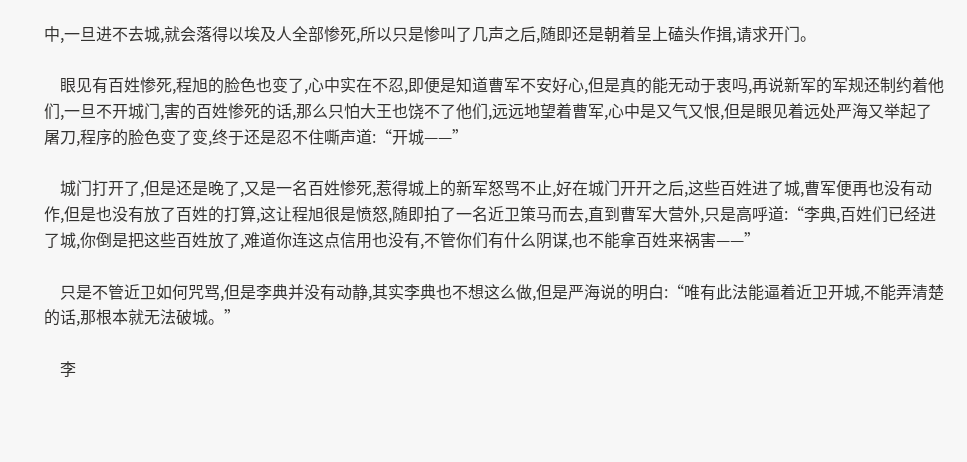中,一旦进不去城,就会落得以埃及人全部惨死,所以只是惨叫了几声之后,随即还是朝着呈上磕头作揖,请求开门。

    眼见有百姓惨死,程旭的脸色也变了,心中实在不忍,即便是知道曹军不安好心,但是真的能无动于衷吗,再说新军的军规还制约着他们,一旦不开城门,害的百姓惨死的话,那么只怕大王也饶不了他们,远远地望着曹军,心中是又气又恨,但是眼见着远处严海又举起了屠刀,程序的脸色变了变,终于还是忍不住嘶声道:“开城——”

    城门打开了,但是还是晚了,又是一名百姓惨死,惹得城上的新军怒骂不止,好在城门开开之后,这些百姓进了城,曹军便再也没有动作,但是也没有放了百姓的打算,这让程旭很是愤怒,随即拍了一名近卫策马而去,直到曹军大营外,只是高呼道:“李典,百姓们已经进了城,你倒是把这些百姓放了,难道你连这点信用也没有,不管你们有什么阴谋,也不能拿百姓来祸害——”

    只是不管近卫如何咒骂,但是李典并没有动静,其实李典也不想这么做,但是严海说的明白:“唯有此法能逼着近卫开城,不能弄清楚的话,那根本就无法破城。”

    李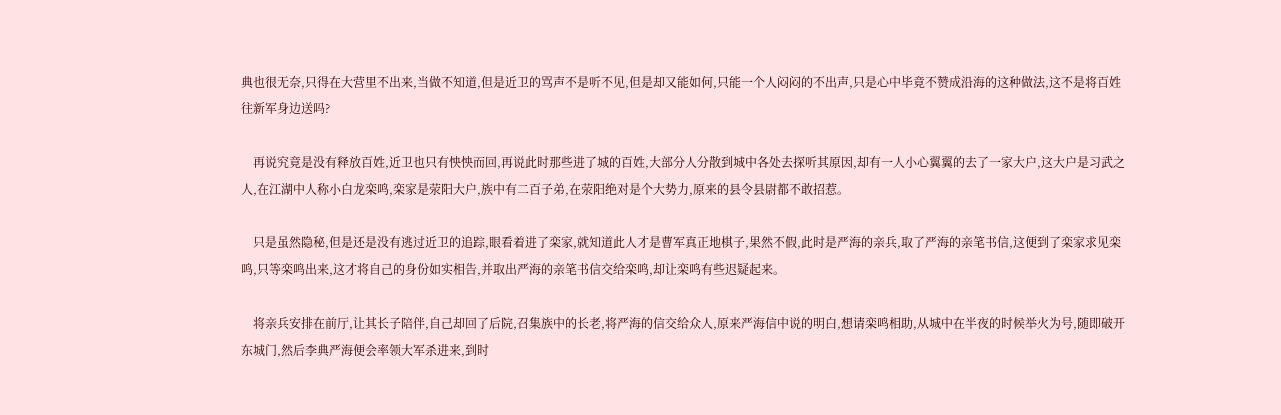典也很无奈,只得在大营里不出来,当做不知道,但是近卫的骂声不是听不见,但是却又能如何,只能一个人闷闷的不出声,只是心中毕竟不赞成沿海的这种做法,这不是将百姓往新军身边送吗?

    再说究竟是没有释放百姓,近卫也只有怏怏而回,再说此时那些进了城的百姓,大部分人分散到城中各处去探听其原因,却有一人小心翼翼的去了一家大户,这大户是习武之人,在江湖中人称小白龙栾鸣,栾家是荥阳大户,族中有二百子弟,在荥阳绝对是个大势力,原来的县令县尉都不敢招惹。

    只是虽然隐秘,但是还是没有逃过近卫的追踪,眼看着进了栾家,就知道此人才是曹军真正地棋子,果然不假,此时是严海的亲兵,取了严海的亲笔书信,这便到了栾家求见栾鸣,只等栾鸣出来,这才将自己的身份如实相告,并取出严海的亲笔书信交给栾鸣,却让栾鸣有些迟疑起来。

    将亲兵安排在前厅,让其长子陪伴,自己却回了后院,召集族中的长老,将严海的信交给众人,原来严海信中说的明白,想请栾鸣相助,从城中在半夜的时候举火为号,随即破开东城门,然后李典严海便会率领大军杀进来,到时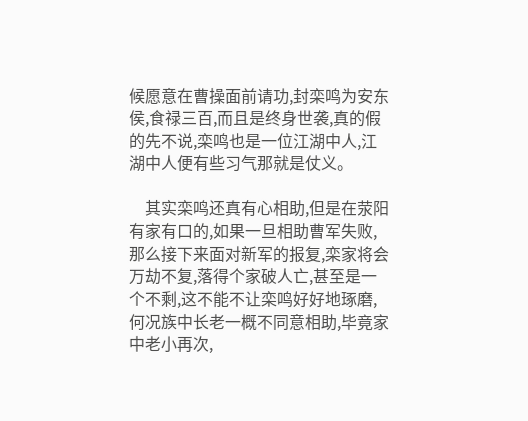候愿意在曹操面前请功,封栾鸣为安东侯,食禄三百,而且是终身世袭,真的假的先不说,栾鸣也是一位江湖中人,江湖中人便有些习气那就是仗义。

    其实栾鸣还真有心相助,但是在荥阳有家有口的,如果一旦相助曹军失败,那么接下来面对新军的报复,栾家将会万劫不复,落得个家破人亡,甚至是一个不剩,这不能不让栾鸣好好地琢磨,何况族中长老一概不同意相助,毕竟家中老小再次,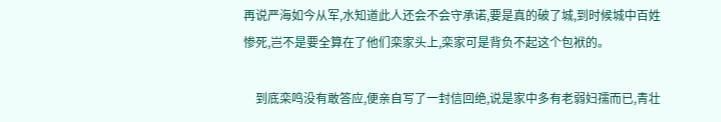再说严海如今从军,水知道此人还会不会守承诺,要是真的破了城,到时候城中百姓惨死,岂不是要全算在了他们栾家头上,栾家可是背负不起这个包袱的。

    到底栾鸣没有敢答应,便亲自写了一封信回绝,说是家中多有老弱妇孺而已,青壮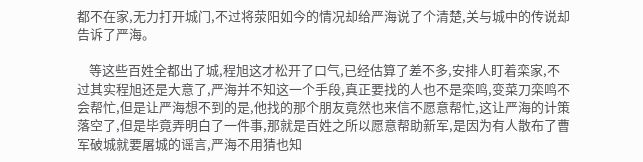都不在家,无力打开城门,不过将荥阳如今的情况却给严海说了个清楚,关与城中的传说却告诉了严海。

    等这些百姓全都出了城,程旭这才松开了口气,已经估算了差不多,安排人盯着栾家,不过其实程旭还是大意了,严海并不知这一个手段,真正要找的人也不是栾鸣,变菜刀栾鸣不会帮忙,但是让严海想不到的是,他找的那个朋友竟然也来信不愿意帮忙,这让严海的计策落空了,但是毕竟弄明白了一件事,那就是百姓之所以愿意帮助新军,是因为有人散布了曹军破城就要屠城的谣言,严海不用猜也知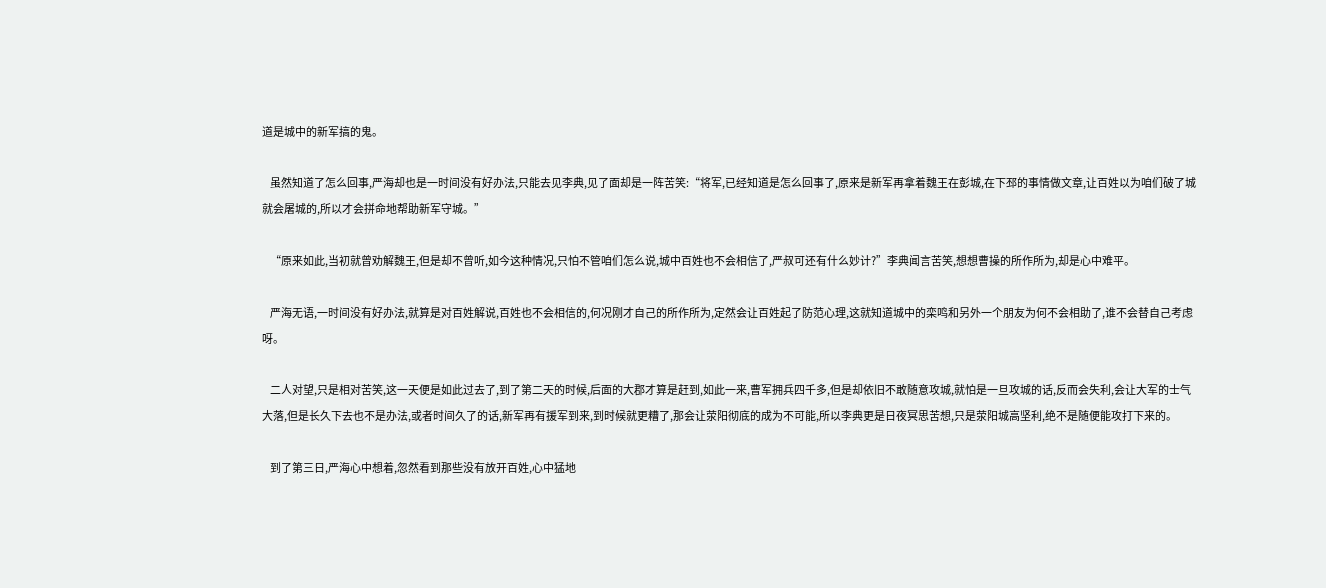道是城中的新军搞的鬼。

    虽然知道了怎么回事,严海却也是一时间没有好办法,只能去见李典,见了面却是一阵苦笑:“将军,已经知道是怎么回事了,原来是新军再拿着魏王在彭城,在下邳的事情做文章,让百姓以为咱们破了城就会屠城的,所以才会拼命地帮助新军守城。”

    “原来如此,当初就曾劝解魏王,但是却不曾听,如今这种情况,只怕不管咱们怎么说,城中百姓也不会相信了,严叔可还有什么妙计?”李典闻言苦笑,想想曹操的所作所为,却是心中难平。

    严海无语,一时间没有好办法,就算是对百姓解说,百姓也不会相信的,何况刚才自己的所作所为,定然会让百姓起了防范心理,这就知道城中的栾鸣和另外一个朋友为何不会相助了,谁不会替自己考虑呀。

    二人对望,只是相对苦笑,这一天便是如此过去了,到了第二天的时候,后面的大郡才算是赶到,如此一来,曹军拥兵四千多,但是却依旧不敢随意攻城,就怕是一旦攻城的话,反而会失利,会让大军的士气大落,但是长久下去也不是办法,或者时间久了的话,新军再有援军到来,到时候就更糟了,那会让荥阳彻底的成为不可能,所以李典更是日夜冥思苦想,只是荥阳城高坚利,绝不是随便能攻打下来的。

    到了第三日,严海心中想着,忽然看到那些没有放开百姓,心中猛地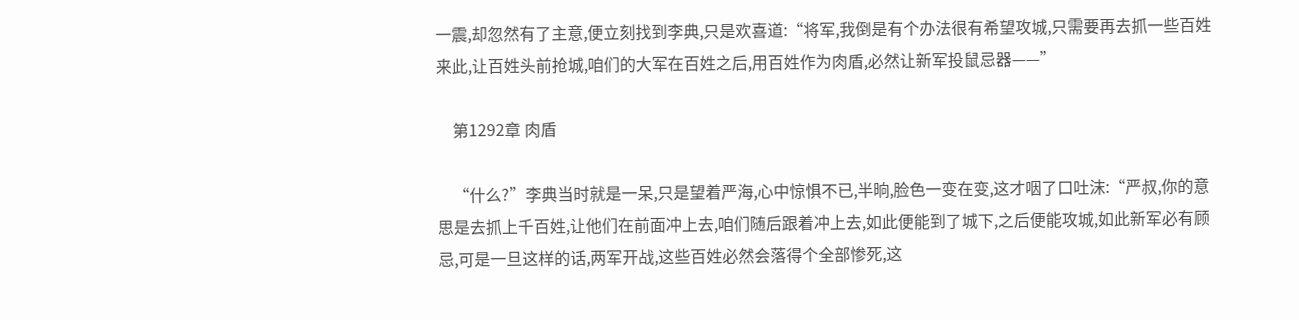一震,却忽然有了主意,便立刻找到李典,只是欢喜道:“将军,我倒是有个办法很有希望攻城,只需要再去抓一些百姓来此,让百姓头前抢城,咱们的大军在百姓之后,用百姓作为肉盾,必然让新军投鼠忌器——”

    第1292章 肉盾

    “什么?”李典当时就是一呆,只是望着严海,心中惊惧不已,半晌,脸色一变在变,这才咽了口吐沫:“严叔,你的意思是去抓上千百姓,让他们在前面冲上去,咱们随后跟着冲上去,如此便能到了城下,之后便能攻城,如此新军必有顾忌,可是一旦这样的话,两军开战,这些百姓必然会落得个全部惨死,这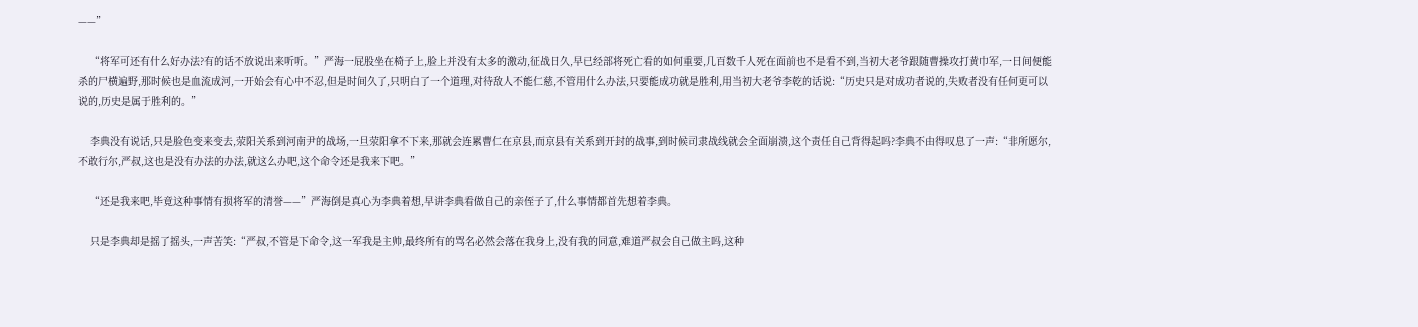——”

    “将军可还有什么好办法?有的话不放说出来听听。”严海一屁股坐在椅子上,脸上并没有太多的激动,征战日久,早已经部将死亡看的如何重要,几百数千人死在面前也不是看不到,当初大老爷跟随曹操攻打黄巾军,一日间便能杀的尸横遍野,那时候也是血流成河,一开始会有心中不忍,但是时间久了,只明白了一个道理,对待敌人不能仁慈,不管用什么办法,只要能成功就是胜利,用当初大老爷李乾的话说:“历史只是对成功者说的,失败者没有任何更可以说的,历史是属于胜利的。”

    李典没有说话,只是脸色变来变去,荥阳关系到河南尹的战场,一旦荥阳拿不下来,那就会连累曹仁在京县,而京县有关系到开封的战事,到时候司隶战线就会全面崩溃,这个责任自己背得起吗?李典不由得叹息了一声:“非所愿尔,不敢行尔,严叔,这也是没有办法的办法,就这么办吧,这个命令还是我来下吧。”

    “还是我来吧,毕竟这种事情有损将军的清誉——”严海倒是真心为李典着想,早讲李典看做自己的亲侄子了,什么事情都首先想着李典。

    只是李典却是摇了摇头,一声苦笑:“严叔,不管是下命令,这一军我是主帅,最终所有的骂名必然会落在我身上,没有我的同意,难道严叔会自己做主吗,这种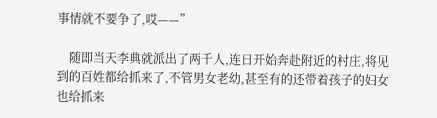事情就不要争了,哎——”

    随即当天李典就派出了两千人,连日开始奔赴附近的村庄,将见到的百姓都给抓来了,不管男女老幼,甚至有的还带着孩子的妇女也给抓来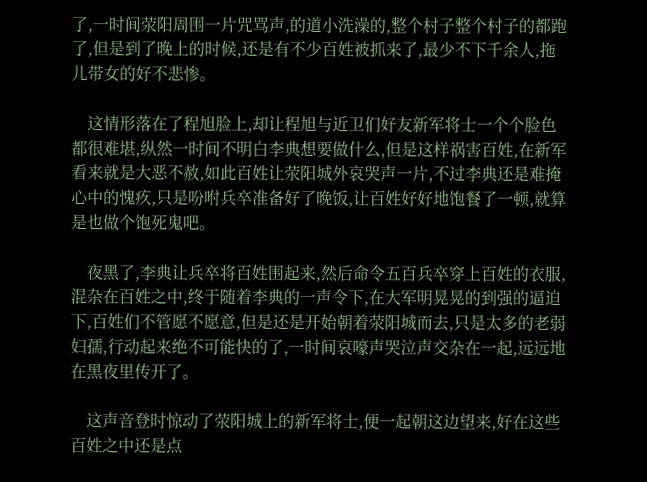了,一时间荥阳周围一片咒骂声,的道小洗澡的,整个村子整个村子的都跑了,但是到了晚上的时候,还是有不少百姓被抓来了,最少不下千余人,拖儿带女的好不悲惨。

    这情形落在了程旭脸上,却让程旭与近卫们好友新军将士一个个脸色都很难堪,纵然一时间不明白李典想要做什么,但是这样祸害百姓,在新军看来就是大恶不赦,如此百姓让荥阳城外哀哭声一片,不过李典还是难掩心中的愧疚,只是吩咐兵卒准备好了晚饭,让百姓好好地饱餐了一顿,就算是也做个饱死鬼吧。

    夜黑了,李典让兵卒将百姓围起来,然后命令五百兵卒穿上百姓的衣服,混杂在百姓之中,终于随着李典的一声令下,在大军明晃晃的到强的逼迫下,百姓们不管愿不愿意,但是还是开始朝着荥阳城而去,只是太多的老弱妇孺,行动起来绝不可能快的了,一时间哀嚎声哭泣声交杂在一起,远远地在黑夜里传开了。

    这声音登时惊动了荥阳城上的新军将士,便一起朝这边望来,好在这些百姓之中还是点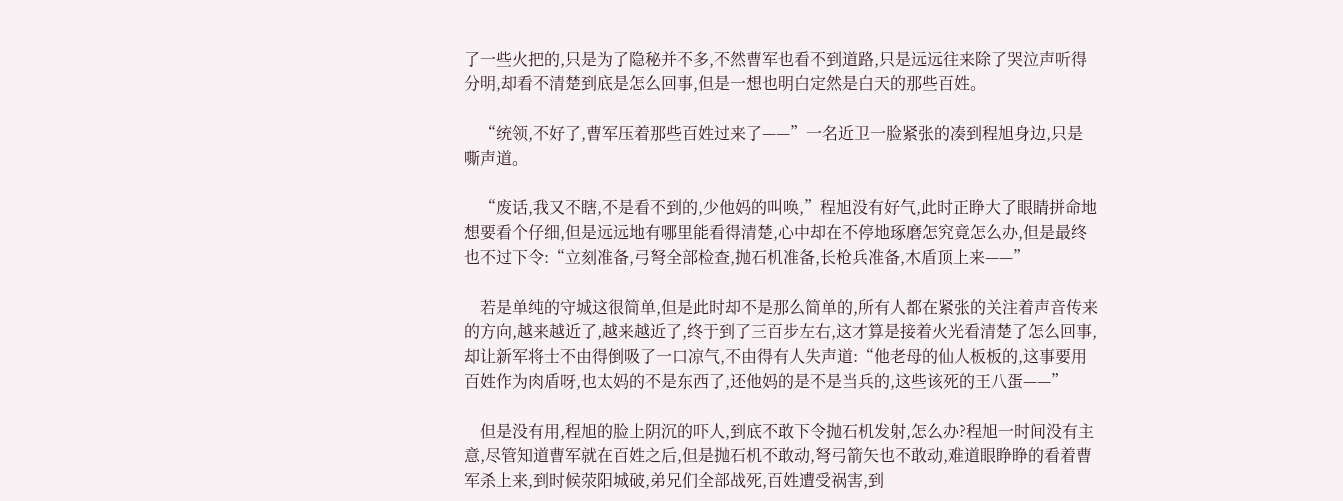了一些火把的,只是为了隐秘并不多,不然曹军也看不到道路,只是远远往来除了哭泣声听得分明,却看不清楚到底是怎么回事,但是一想也明白定然是白天的那些百姓。

    “统领,不好了,曹军压着那些百姓过来了——”一名近卫一脸紧张的凑到程旭身边,只是嘶声道。

    “废话,我又不瞎,不是看不到的,少他妈的叫唤,”程旭没有好气,此时正睁大了眼睛拼命地想要看个仔细,但是远远地有哪里能看得清楚,心中却在不停地琢磨怎究竟怎么办,但是最终也不过下令:“立刻准备,弓弩全部检查,抛石机准备,长枪兵准备,木盾顶上来——”

    若是单纯的守城这很简单,但是此时却不是那么简单的,所有人都在紧张的关注着声音传来的方向,越来越近了,越来越近了,终于到了三百步左右,这才算是接着火光看清楚了怎么回事,却让新军将士不由得倒吸了一口凉气,不由得有人失声道:“他老母的仙人板板的,这事要用百姓作为肉盾呀,也太妈的不是东西了,还他妈的是不是当兵的,这些该死的王八蛋——”

    但是没有用,程旭的脸上阴沉的吓人,到底不敢下令抛石机发射,怎么办?程旭一时间没有主意,尽管知道曹军就在百姓之后,但是抛石机不敢动,弩弓箭矢也不敢动,难道眼睁睁的看着曹军杀上来,到时候荥阳城破,弟兄们全部战死,百姓遭受祸害,到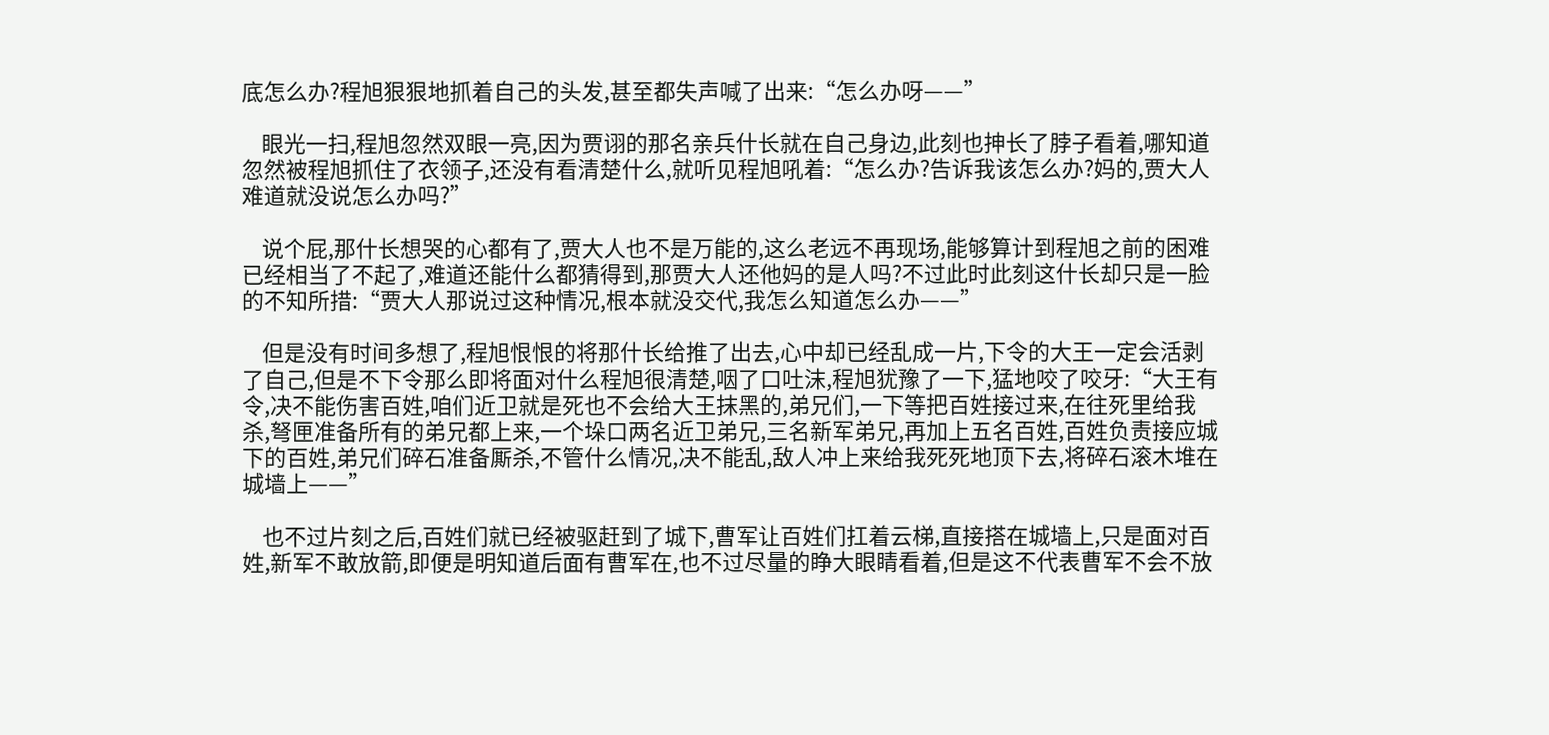底怎么办?程旭狠狠地抓着自己的头发,甚至都失声喊了出来:“怎么办呀——”

    眼光一扫,程旭忽然双眼一亮,因为贾诩的那名亲兵什长就在自己身边,此刻也抻长了脖子看着,哪知道忽然被程旭抓住了衣领子,还没有看清楚什么,就听见程旭吼着:“怎么办?告诉我该怎么办?妈的,贾大人难道就没说怎么办吗?”

    说个屁,那什长想哭的心都有了,贾大人也不是万能的,这么老远不再现场,能够算计到程旭之前的困难已经相当了不起了,难道还能什么都猜得到,那贾大人还他妈的是人吗?不过此时此刻这什长却只是一脸的不知所措:“贾大人那说过这种情况,根本就没交代,我怎么知道怎么办——”

    但是没有时间多想了,程旭恨恨的将那什长给推了出去,心中却已经乱成一片,下令的大王一定会活剥了自己,但是不下令那么即将面对什么程旭很清楚,咽了口吐沫,程旭犹豫了一下,猛地咬了咬牙:“大王有令,决不能伤害百姓,咱们近卫就是死也不会给大王抹黑的,弟兄们,一下等把百姓接过来,在往死里给我杀,弩匣准备所有的弟兄都上来,一个垛口两名近卫弟兄,三名新军弟兄,再加上五名百姓,百姓负责接应城下的百姓,弟兄们碎石准备厮杀,不管什么情况,决不能乱,敌人冲上来给我死死地顶下去,将碎石滚木堆在城墙上——”

    也不过片刻之后,百姓们就已经被驱赶到了城下,曹军让百姓们扛着云梯,直接搭在城墙上,只是面对百姓,新军不敢放箭,即便是明知道后面有曹军在,也不过尽量的睁大眼睛看着,但是这不代表曹军不会不放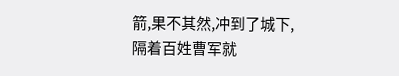箭,果不其然,冲到了城下,隔着百姓曹军就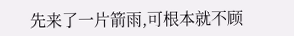先来了一片箭雨,可根本就不顾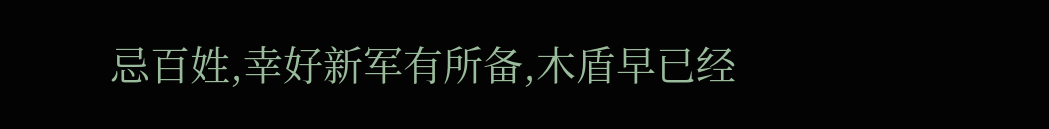忌百姓,幸好新军有所备,木盾早已经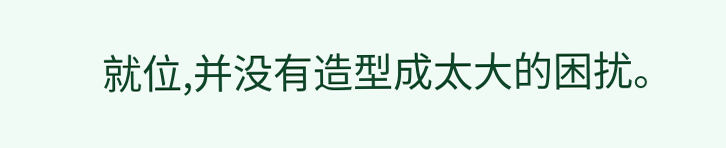就位,并没有造型成太大的困扰。